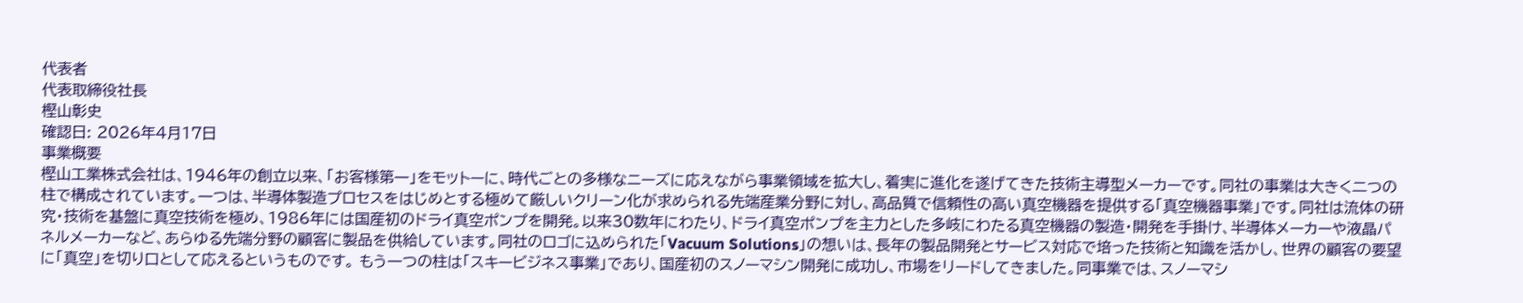代表者
代表取締役社長
樫山彰史
確認日: 2026年4月17日
事業概要
樫山工業株式会社は、1946年の創立以来、「お客様第一」をモットーに、時代ごとの多様なニーズに応えながら事業領域を拡大し、着実に進化を遂げてきた技術主導型メーカーです。同社の事業は大きく二つの柱で構成されています。一つは、半導体製造プロセスをはじめとする極めて厳しいクリーン化が求められる先端産業分野に対し、高品質で信頼性の高い真空機器を提供する「真空機器事業」です。同社は流体の研究・技術を基盤に真空技術を極め、1986年には国産初のドライ真空ポンプを開発。以来30数年にわたり、ドライ真空ポンプを主力とした多岐にわたる真空機器の製造・開発を手掛け、半導体メーカーや液晶パネルメーカーなど、あらゆる先端分野の顧客に製品を供給しています。同社のロゴに込められた「Vacuum Solutions」の想いは、長年の製品開発とサービス対応で培った技術と知識を活かし、世界の顧客の要望に「真空」を切り口として応えるというものです。 もう一つの柱は「スキービジネス事業」であり、国産初のスノーマシン開発に成功し、市場をリードしてきました。同事業では、スノーマシ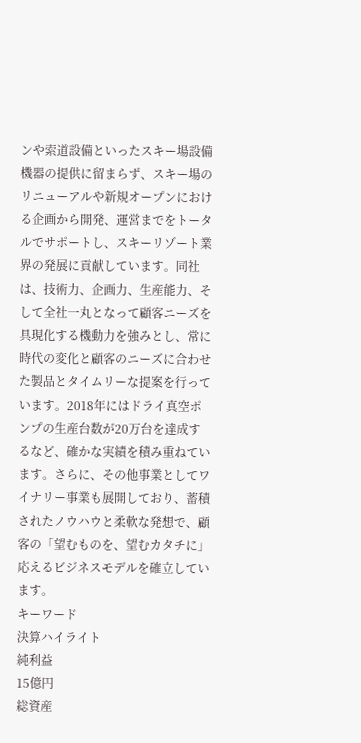ンや索道設備といったスキー場設備機器の提供に留まらず、スキー場のリニューアルや新規オープンにおける企画から開発、運営までをトータルでサポートし、スキーリゾート業界の発展に貢献しています。同社は、技術力、企画力、生産能力、そして全社一丸となって顧客ニーズを具現化する機動力を強みとし、常に時代の変化と顧客のニーズに合わせた製品とタイムリーな提案を行っています。2018年にはドライ真空ポンプの生産台数が20万台を達成するなど、確かな実績を積み重ねています。さらに、その他事業としてワイナリー事業も展開しており、蓄積されたノウハウと柔軟な発想で、顧客の「望むものを、望むカタチに」応えるビジネスモデルを確立しています。
キーワード
決算ハイライト
純利益
15億円
総資産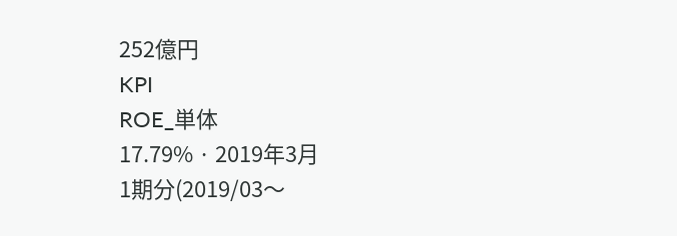252億円
KPI
ROE_単体
17.79% · 2019年3月
1期分(2019/03〜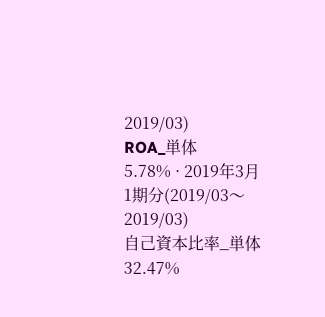2019/03)
ROA_単体
5.78% · 2019年3月
1期分(2019/03〜2019/03)
自己資本比率_単体
32.47%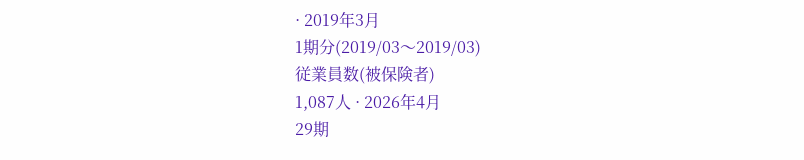· 2019年3月
1期分(2019/03〜2019/03)
従業員数(被保険者)
1,087人 · 2026年4月
29期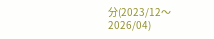分(2023/12〜2026/04)